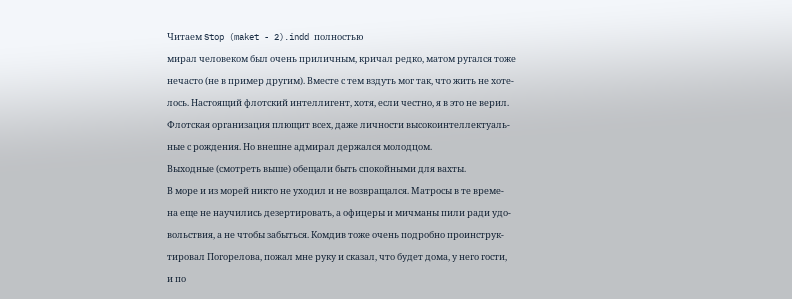Читаем Stop (maket - 2).indd полностью

мирал человеком был очень приличным, кричал редко, матом ругался тоже

нечасто (не в пример другим). Вместе с тем вздуть мог так, что жить не хоте-

лось. Настоящий флотский интеллигент, хотя, если честно, я в это не верил.

Флотская организация плющит всех, даже личности высокоинтеллектуаль-

ные с рождения. Но внешне адмирал держался молодцом.

Выходные (смотреть выше) обещали быть спокойными для вахты.

В море и из морей никто не уходил и не возвращался. Матросы в те време-

на еще не научились дезертировать, а офицеры и мичманы пили ради удо-

вольствия, а не чтобы забыться. Комдив тоже очень подробно проинструк-

тировал Погорелова, пожал мне руку и сказал, что будет дома, у него гости,

и по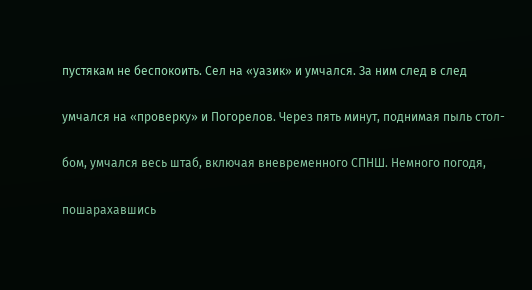пустякам не беспокоить. Сел на «уазик» и умчался. За ним след в след

умчался на «проверку» и Погорелов. Через пять минут, поднимая пыль стол-

бом, умчался весь штаб, включая вневременного СПНШ. Немного погодя,

пошарахавшись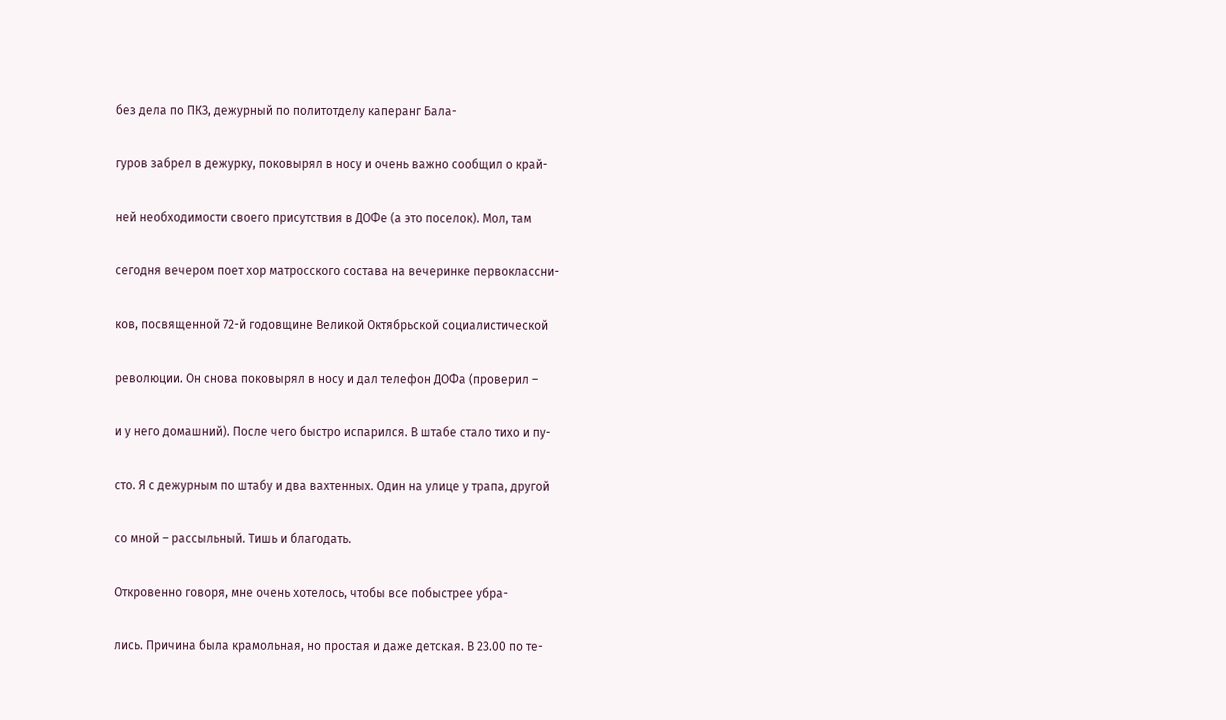без дела по ПКЗ, дежурный по политотделу каперанг Бала-

гуров забрел в дежурку, поковырял в носу и очень важно сообщил о край-

ней необходимости своего присутствия в ДОФе (а это поселок). Мол, там

сегодня вечером поет хор матросского состава на вечеринке первоклассни-

ков, посвященной 72-й годовщине Великой Октябрьской социалистической

революции. Он снова поковырял в носу и дал телефон ДОФа (проверил –

и у него домашний). После чего быстро испарился. В штабе стало тихо и пу-

сто. Я с дежурным по штабу и два вахтенных. Один на улице у трапа, другой

со мной – рассыльный. Тишь и благодать.

Откровенно говоря, мне очень хотелось, чтобы все побыстрее убра-

лись. Причина была крамольная, но простая и даже детская. В 23.00 по те-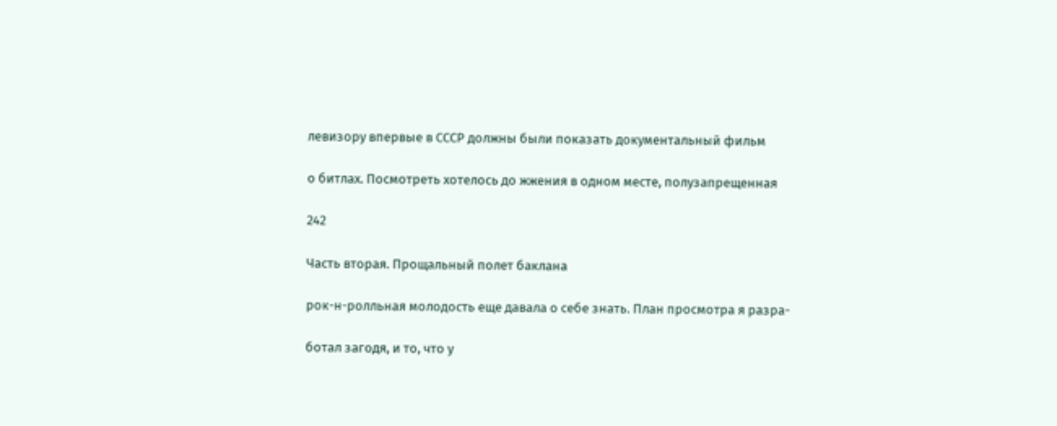левизору впервые в СССР должны были показать документальный фильм

о битлах. Посмотреть хотелось до жжения в одном месте, полузапрещенная

242

Часть вторая. Прощальный полет баклана

рок-н-ролльная молодость еще давала о себе знать. План просмотра я разра-

ботал загодя, и то, что у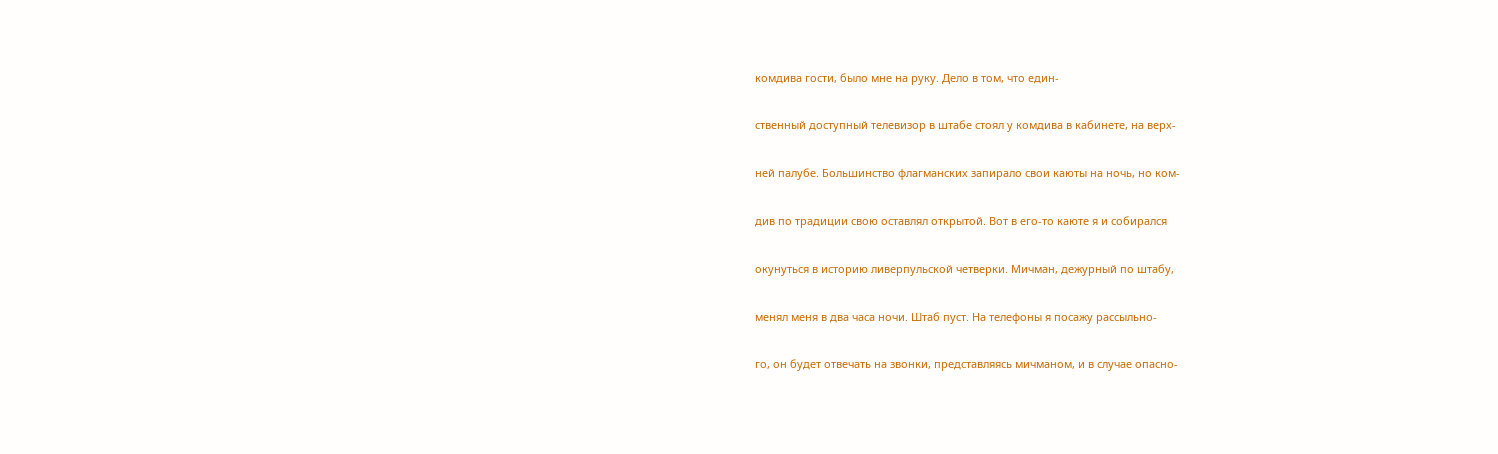комдива гости, было мне на руку. Дело в том, что един-

ственный доступный телевизор в штабе стоял у комдива в кабинете, на верх-

ней палубе. Большинство флагманских запирало свои каюты на ночь, но ком-

див по традиции свою оставлял открытой. Вот в его-то каюте я и собирался

окунуться в историю ливерпульской четверки. Мичман, дежурный по штабу,

менял меня в два часа ночи. Штаб пуст. На телефоны я посажу рассыльно-

го, он будет отвечать на звонки, представляясь мичманом, и в случае опасно-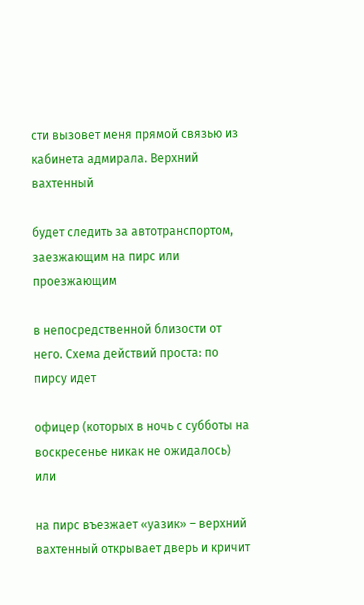сти вызовет меня прямой связью из кабинета адмирала. Верхний вахтенный

будет следить за автотранспортом, заезжающим на пирс или проезжающим

в непосредственной близости от него. Схема действий проста: по пирсу идет

офицер (которых в ночь с субботы на воскресенье никак не ожидалось) или

на пирс въезжает «уазик» – верхний вахтенный открывает дверь и кричит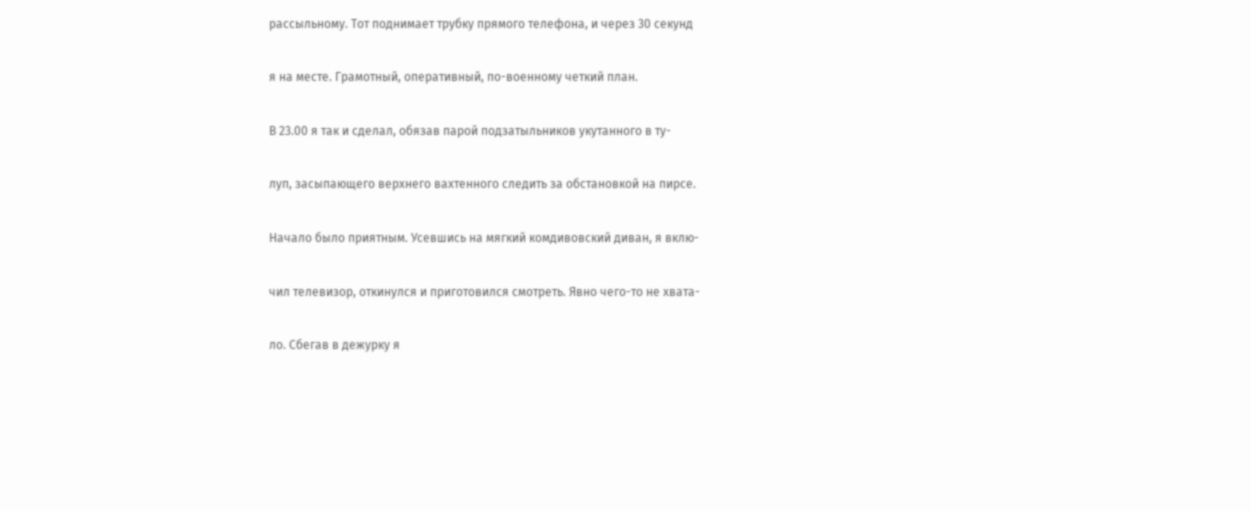рассыльному. Тот поднимает трубку прямого телефона, и через 30 секунд

я на месте. Грамотный, оперативный, по-военному четкий план.

В 23.00 я так и сделал, обязав парой подзатыльников укутанного в ту-

луп, засыпающего верхнего вахтенного следить за обстановкой на пирсе.

Начало было приятным. Усевшись на мягкий комдивовский диван, я вклю-

чил телевизор, откинулся и приготовился смотреть. Явно чего-то не хвата-

ло. Сбегав в дежурку я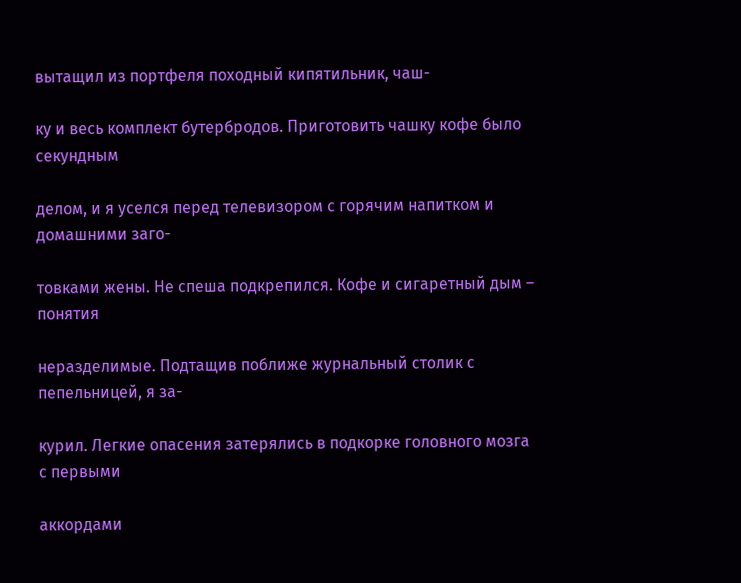вытащил из портфеля походный кипятильник, чаш-

ку и весь комплект бутербродов. Приготовить чашку кофе было секундным

делом, и я уселся перед телевизором с горячим напитком и домашними заго-

товками жены. Не спеша подкрепился. Кофе и сигаретный дым – понятия

неразделимые. Подтащив поближе журнальный столик с пепельницей, я за-

курил. Легкие опасения затерялись в подкорке головного мозга с первыми

аккордами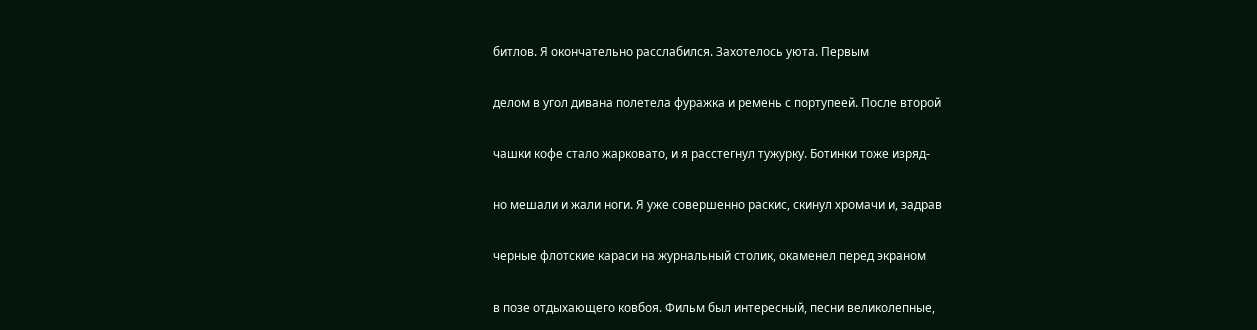битлов. Я окончательно расслабился. Захотелось уюта. Первым

делом в угол дивана полетела фуражка и ремень с портупеей. После второй

чашки кофе стало жарковато, и я расстегнул тужурку. Ботинки тоже изряд-

но мешали и жали ноги. Я уже совершенно раскис, скинул хромачи и, задрав

черные флотские караси на журнальный столик, окаменел перед экраном

в позе отдыхающего ковбоя. Фильм был интересный, песни великолепные,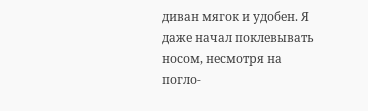диван мягок и удобен. Я даже начал поклевывать носом, несмотря на погло-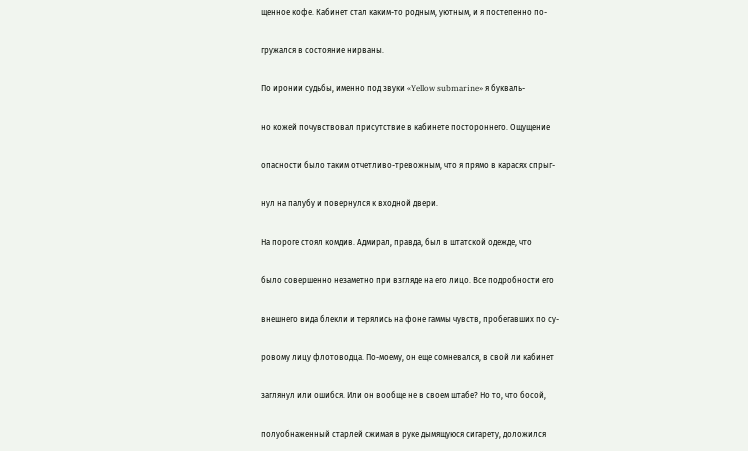щенное кофе. Кабинет стал каким-то родным, уютным, и я постепенно по-

гружался в состояние нирваны.

По иронии судьбы, именно под звуки «Yellow submarine» я букваль-

но кожей почувствовал присутствие в кабинете постороннего. Ощущение

опасности было таким отчетливо-тревожным, что я прямо в карасях спрыг-

нул на палубу и повернулся к входной двери.

На пороге стоял комдив. Адмирал, правда, был в штатской одежде, что

было совершенно незаметно при взгляде на его лицо. Все подробности его

внешнего вида блекли и терялись на фоне гаммы чувств, пробегавших по су-

ровому лицу флотоводца. По-моему, он еще сомневался, в свой ли кабинет

заглянул или ошибся. Или он вообще не в своем штабе? Но то, что босой,

полуобнаженный старлей сжимая в руке дымящуюся сигарету, доложился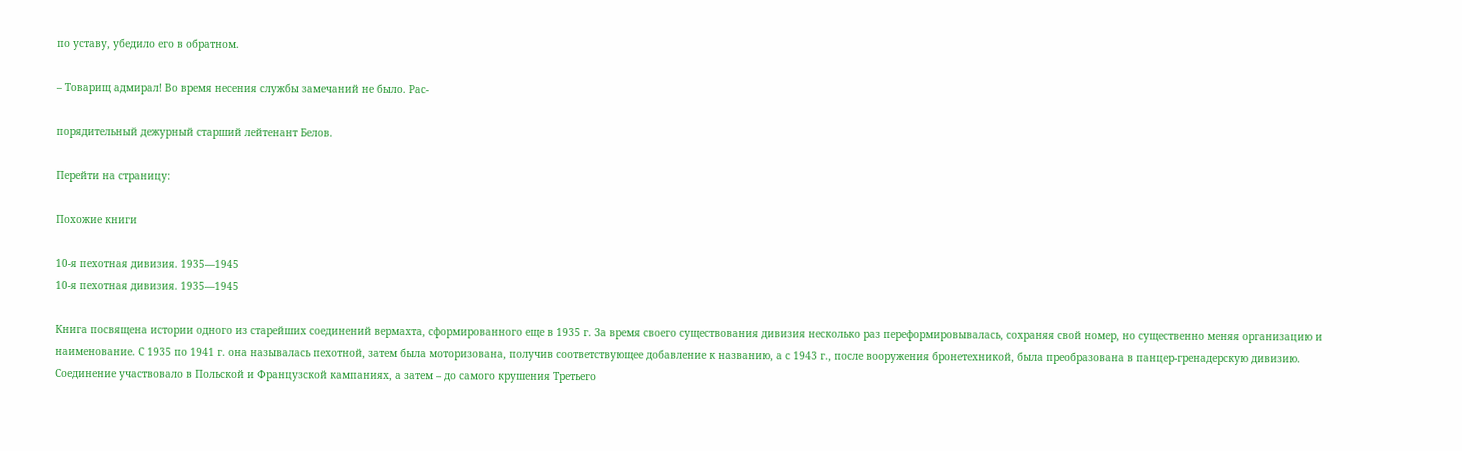по уставу, убедило его в обратном.

– Товарищ адмирал! Во время несения службы замечаний не было. Рас-

порядительный дежурный старший лейтенант Белов.

Перейти на страницу:

Похожие книги

10-я пехотная дивизия. 1935—1945
10-я пехотная дивизия. 1935—1945

Книга посвящена истории одного из старейших соединений вермахта, сформированного еще в 1935 г. За время своего существования дивизия несколько раз переформировывалась, сохраняя свой номер, но существенно меняя организацию и наименование. С 1935 по 1941 г. она называлась пехотной, затем была моторизована, получив соответствующее добавление к названию, а с 1943 г., после вооружения бронетехникой, была преобразована в панцер-гренадерскую дивизию. Соединение участвовало в Польской и Французской кампаниях, а затем – до самого крушения Третьего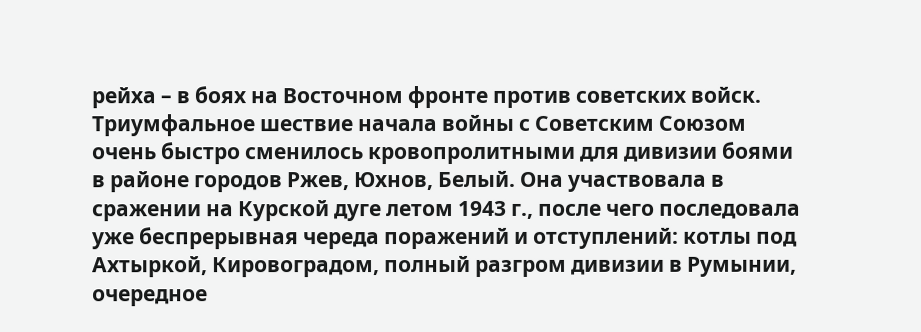рейха – в боях на Восточном фронте против советских войск. Триумфальное шествие начала войны с Советским Союзом очень быстро сменилось кровопролитными для дивизии боями в районе городов Ржев, Юхнов, Белый. Она участвовала в сражении на Курской дуге летом 1943 г., после чего последовала уже беспрерывная череда поражений и отступлений: котлы под Ахтыркой, Кировоградом, полный разгром дивизии в Румынии, очередное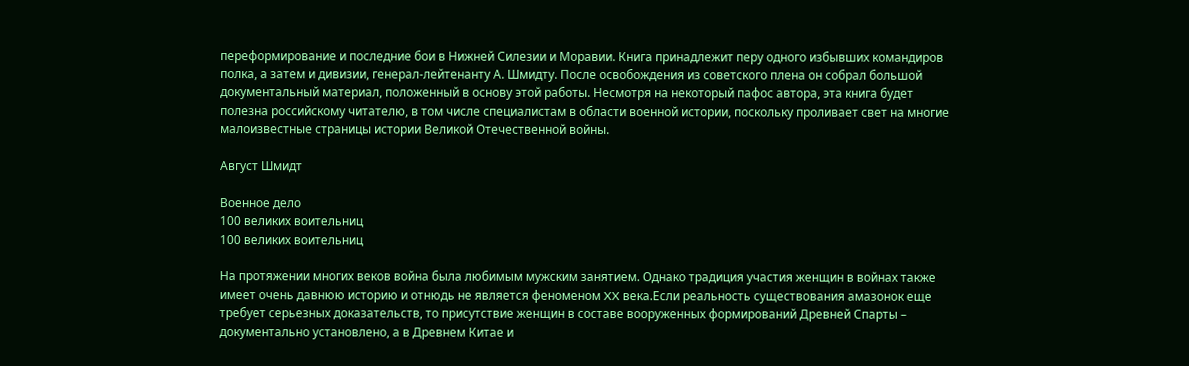переформирование и последние бои в Нижней Силезии и Моравии. Книга принадлежит перу одного избывших командиров полка, а затем и дивизии, генерал-лейтенанту А. Шмидту. После освобождения из советского плена он собрал большой документальный материал, положенный в основу этой работы. Несмотря на некоторый пафос автора, эта книга будет полезна российскому читателю, в том числе специалистам в области военной истории, поскольку проливает свет на многие малоизвестные страницы истории Великой Отечественной войны.

Август Шмидт

Военное дело
100 великих воительниц
100 великих воительниц

На протяжении многих веков война была любимым мужским занятием. Однако традиция участия женщин в войнах также имеет очень давнюю историю и отнюдь не является феноменом XX века.Если реальность существования амазонок еще требует серьезных доказательств, то присутствие женщин в составе вооруженных формирований Древней Спарты – документально установлено, а в Древнем Китае и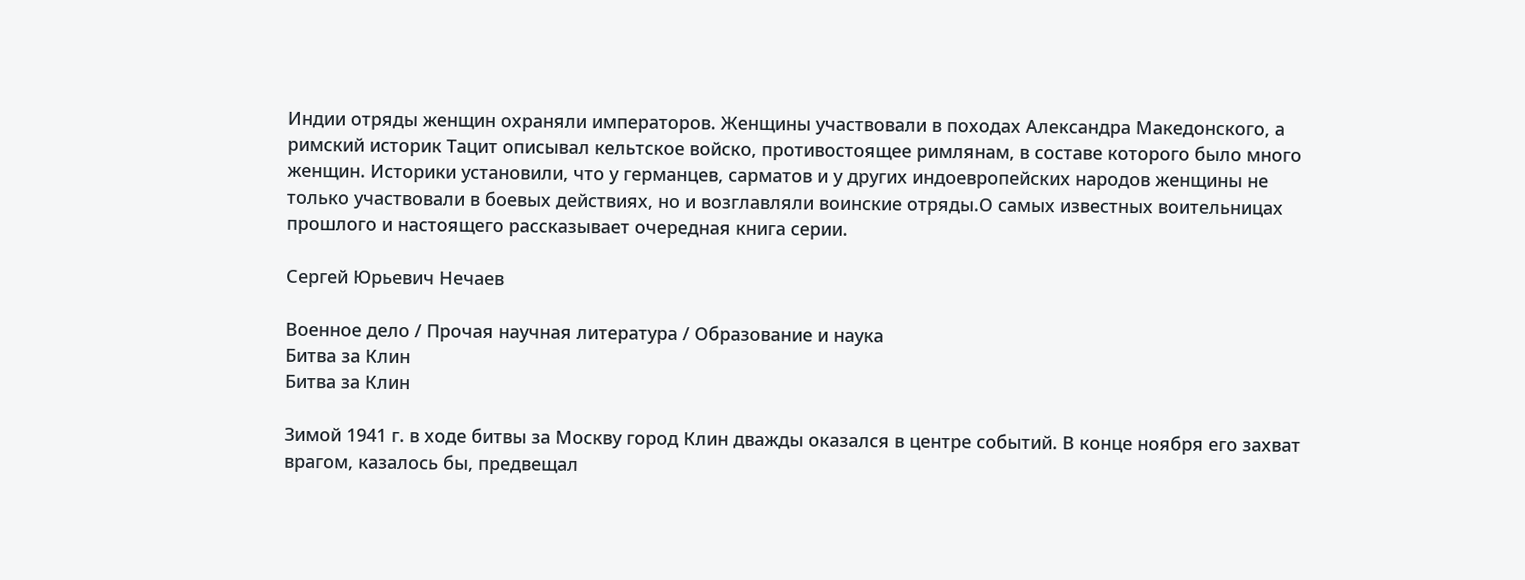Индии отряды женщин охраняли императоров. Женщины участвовали в походах Александра Македонского, а римский историк Тацит описывал кельтское войско, противостоящее римлянам, в составе которого было много женщин. Историки установили, что у германцев, сарматов и у других индоевропейских народов женщины не только участвовали в боевых действиях, но и возглавляли воинские отряды.О самых известных воительницах прошлого и настоящего рассказывает очередная книга серии.

Сергей Юрьевич Нечаев

Военное дело / Прочая научная литература / Образование и наука
Битва за Клин
Битва за Клин

Зимой 1941 г. в ходе битвы за Москву город Клин дважды оказался в центре событий. В конце ноября его захват врагом, казалось бы, предвещал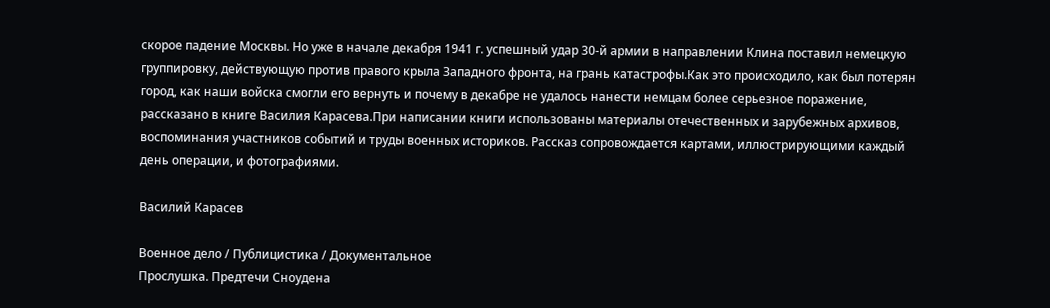скорое падение Москвы. Но уже в начале декабря 1941 г. успешный удар 30-й армии в направлении Клина поставил немецкую группировку, действующую против правого крыла Западного фронта, на грань катастрофы.Как это происходило, как был потерян город, как наши войска смогли его вернуть и почему в декабре не удалось нанести немцам более серьезное поражение, рассказано в книге Василия Карасева.При написании книги использованы материалы отечественных и зарубежных архивов, воспоминания участников событий и труды военных историков. Рассказ сопровождается картами, иллюстрирующими каждый день операции, и фотографиями.

Василий Карасев

Военное дело / Публицистика / Документальное
Прослушка. Предтечи Сноудена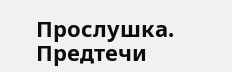Прослушка. Предтечи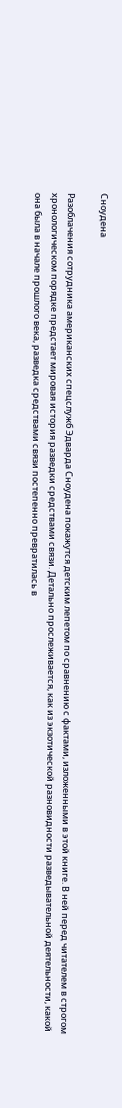Сноудена

Разоблачения сотрудника американских спецслужб Эдварда Сноудена покажутся детским лепетом по сравнению с фактами, изложенными в этой книге. В ней перед читателем в строгом хронологическом порядке предстает мировая история разведки средствами связи. Детально прослеживается, как из экзотической разновидности разведывательной деятельности, какой она была в начале прошлого века, разведка средствами связи постепенно превратилась в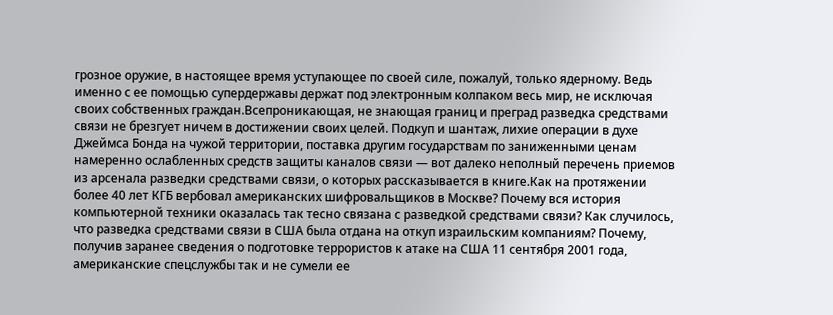грозное оружие, в настоящее время уступающее по своей силе, пожалуй, только ядерному. Ведь именно с ее помощью супердержавы держат под электронным колпаком весь мир, не исключая своих собственных граждан.Всепроникающая, не знающая границ и преград разведка средствами связи не брезгует ничем в достижении своих целей. Подкуп и шантаж, лихие операции в духе Джеймса Бонда на чужой территории, поставка другим государствам по заниженными ценам намеренно ослабленных средств защиты каналов связи — вот далеко неполный перечень приемов из арсенала разведки средствами связи, о которых рассказывается в книге.Как на протяжении более 40 лет КГБ вербовал американских шифровальщиков в Москве? Почему вся история компьютерной техники оказалась так тесно связана с разведкой средствами связи? Как случилось, что разведка средствами связи в США была отдана на откуп израильским компаниям? Почему, получив заранее сведения о подготовке террористов к атаке на США 11 сентября 2001 года, американские спецслужбы так и не сумели ее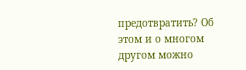предотвратить? Об этом и о многом другом можно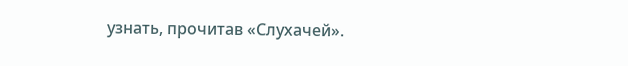узнать, прочитав «Слухачей».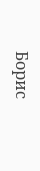Борис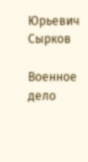Юрьевич Сырков

Военное дело